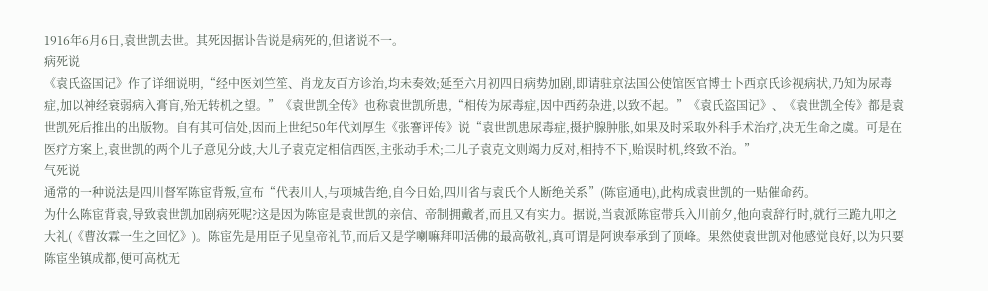1916年6月6日,袁世凯去世。其死因据讣告说是病死的,但诸说不一。
病死说
《袁氏盗国记》作了详细说明,“经中医刘竺笙、肖龙友百方诊治,均未奏效;延至六月初四日病势加剧,即请驻京法国公使馆医官博士卜西京氏诊视病状,乃知为尿毒症,加以神经衰弱病入膏肓,殆无转机之望。”《袁世凯全传》也称袁世凯所患,“相传为尿毒症,因中西药杂进,以致不起。”《袁氏盗国记》、《袁世凯全传》都是袁世凯死后推出的出版物。自有其可信处,因而上世纪50年代刘厚生《张謇评传》说“袁世凯患尿毒症,摄护腺肿胀,如果及时采取外科手术治疗,决无生命之虞。可是在医疗方案上,袁世凯的两个儿子意见分歧,大儿子袁克定相信西医,主张动手术;二儿子袁克文则竭力反对,相持不下,贻误时机,终致不治。”
气死说
通常的一种说法是四川督军陈宦背叛,宣布“代表川人,与项城告绝,自今日始,四川省与袁氏个人断绝关系”(陈宦通电),此构成袁世凯的一贴催命药。
为什么陈宦背袁,导致袁世凯加剧病死呢?这是因为陈宦是袁世凯的亲信、帝制拥戴者,而且又有实力。据说,当袁派陈宦带兵入川前夕,他向袁辞行时,就行三跪九叩之大礼(《曹汝霖一生之回忆》)。陈宦先是用臣子见皇帝礼节,而后又是学喇嘛拜叩活佛的最高敬礼,真可谓是阿谀奉承到了顶峰。果然使袁世凯对他感觉良好,以为只要陈宦坐镇成都,便可高枕无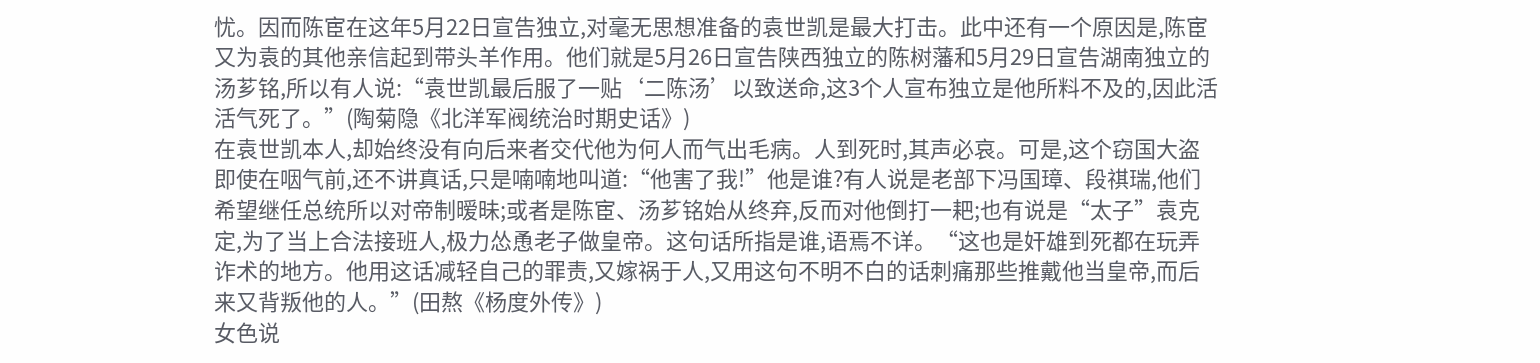忧。因而陈宦在这年5月22日宣告独立,对毫无思想准备的袁世凯是最大打击。此中还有一个原因是,陈宦又为袁的其他亲信起到带头羊作用。他们就是5月26日宣告陕西独立的陈树藩和5月29日宣告湖南独立的汤芗铭,所以有人说:“袁世凯最后服了一贴‘二陈汤’以致送命,这3个人宣布独立是他所料不及的,因此活活气死了。”(陶菊隐《北洋军阀统治时期史话》)
在袁世凯本人,却始终没有向后来者交代他为何人而气出毛病。人到死时,其声必哀。可是,这个窃国大盗即使在咽气前,还不讲真话,只是喃喃地叫道:“他害了我!”他是谁?有人说是老部下冯国璋、段祺瑞,他们希望继任总统所以对帝制暧昧;或者是陈宦、汤芗铭始从终弃,反而对他倒打一耙;也有说是“太子”袁克定,为了当上合法接班人,极力怂恿老子做皇帝。这句话所指是谁,语焉不详。“这也是奸雄到死都在玩弄诈术的地方。他用这话减轻自己的罪责,又嫁祸于人,又用这句不明不白的话刺痛那些推戴他当皇帝,而后来又背叛他的人。”(田熬《杨度外传》)
女色说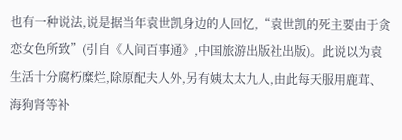也有一种说法,说是据当年袁世凯身边的人回忆,“袁世凯的死主要由于贪恋女色所致”(引自《人间百事通》,中国旅游出版社出版)。此说以为袁生活十分腐朽糜烂,除原配夫人外,另有姨太太九人,由此每天服用鹿茸、海狗肾等补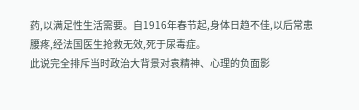药,以满足性生活需要。自1916年春节起,身体日趋不佳,以后常患腰疼,经法国医生抢救无效,死于尿毒症。
此说完全排斥当时政治大背景对袁精神、心理的负面影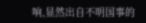响,显然出自不明国事的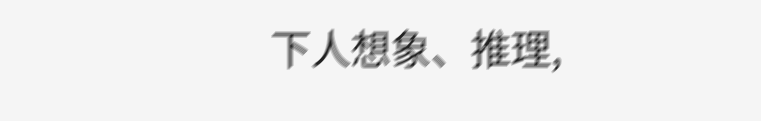下人想象、推理,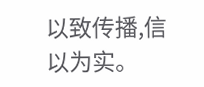以致传播,信以为实。